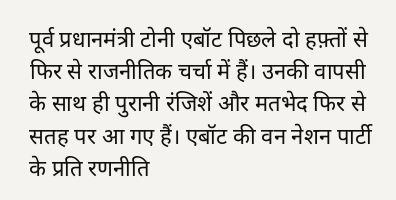पूर्व प्रधानमंत्री टोनी एबॉट पिछले दो हफ़्तों से फिर से राजनीतिक चर्चा में हैं। उनकी वापसी के साथ ही पुरानी रंजिशें और मतभेद फिर से सतह पर आ गए हैं। एबॉट की वन नेशन पार्टी के प्रति रणनीति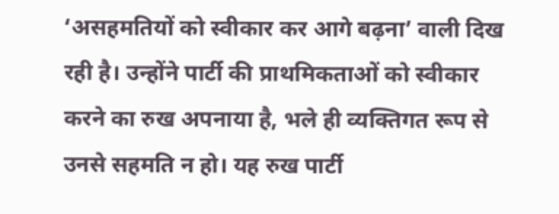‘असहमतियों को स्वीकार कर आगे बढ़ना’ वाली दिख रही है। उन्होंने पार्टी की प्राथमिकताओं को स्वीकार करने का रुख अपनाया है, भले ही व्यक्तिगत रूप से उनसे सहमति न हो। यह रुख पार्टी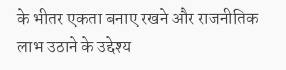के भीतर एकता बनाए रखने और राजनीतिक लाभ उठाने के उद्देश्य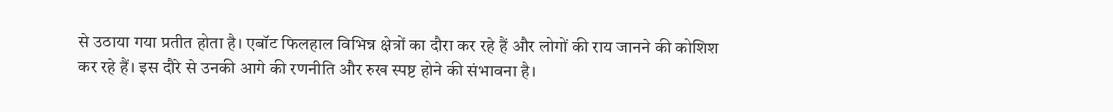से उठाया गया प्रतीत होता है। एबॉट फिलहाल विभिन्न क्षेत्रों का दौरा कर रहे हैं और लोगों की राय जानने की कोशिश कर रहे हैं। इस दौरे से उनकी आगे की रणनीति और रुख स्पष्ट होने की संभावना है।